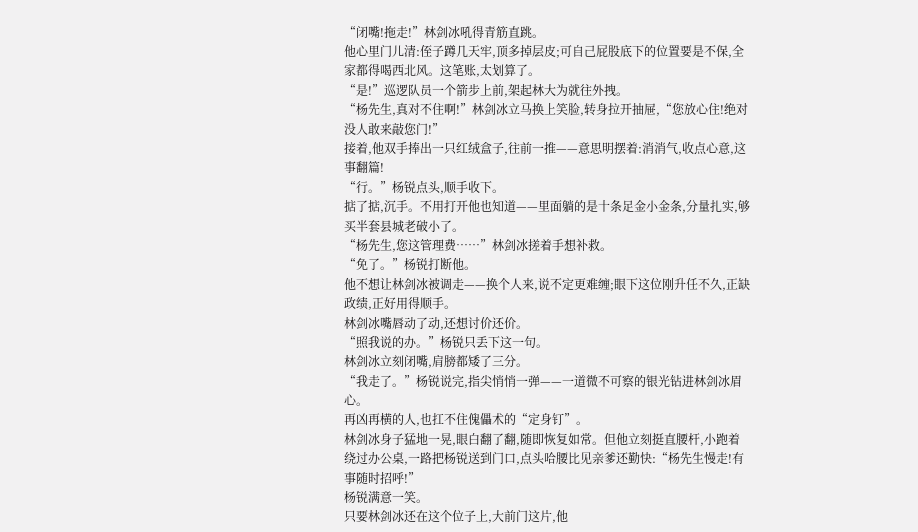“闭嘴!拖走!”林剑冰吼得青筋直跳。
他心里门儿清:侄子蹲几天牢,顶多掉层皮;可自己屁股底下的位置要是不保,全家都得喝西北风。这笔账,太划算了。
“是!”巡逻队员一个箭步上前,架起林大为就往外拽。
“杨先生,真对不住啊!”林剑冰立马换上笑脸,转身拉开抽屉,“您放心住!绝对没人敢来敲您门!”
接着,他双手捧出一只红绒盒子,往前一推——意思明摆着:消消气,收点心意,这事翻篇!
“行。”杨锐点头,顺手收下。
掂了掂,沉手。不用打开他也知道——里面躺的是十条足金小金条,分量扎实,够买半套县城老破小了。
“杨先生,您这管理费……”林剑冰搓着手想补救。
“免了。”杨锐打断他。
他不想让林剑冰被调走——换个人来,说不定更难缠;眼下这位刚升任不久,正缺政绩,正好用得顺手。
林剑冰嘴唇动了动,还想讨价还价。
“照我说的办。”杨锐只丢下这一句。
林剑冰立刻闭嘴,肩膀都矮了三分。
“我走了。”杨锐说完,指尖悄悄一弹——一道微不可察的银光钻进林剑冰眉心。
再凶再横的人,也扛不住傀儡术的“定身钉”。
林剑冰身子猛地一晃,眼白翻了翻,随即恢复如常。但他立刻挺直腰杆,小跑着绕过办公桌,一路把杨锐送到门口,点头哈腰比见亲爹还勤快:“杨先生慢走!有事随时招呼!”
杨锐满意一笑。
只要林剑冰还在这个位子上,大前门这片,他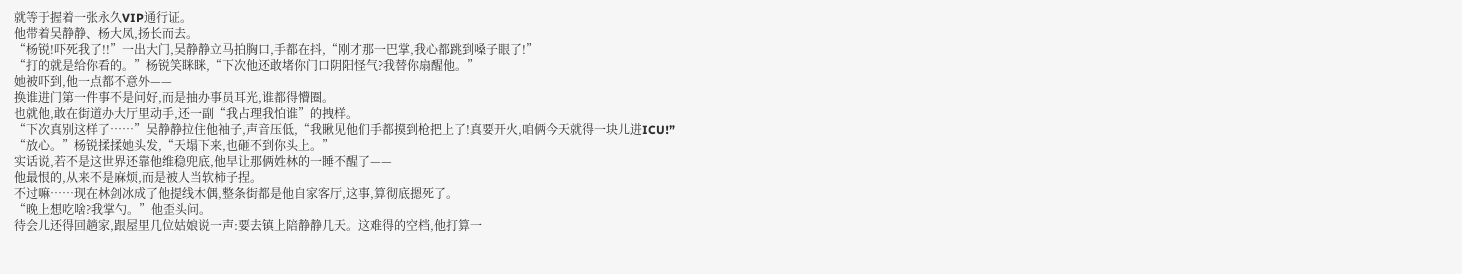就等于握着一张永久VIP通行证。
他带着吴静静、杨大凤,扬长而去。
“杨锐!吓死我了!!”一出大门,吴静静立马拍胸口,手都在抖,“刚才那一巴掌,我心都跳到嗓子眼了!”
“打的就是给你看的。”杨锐笑眯眯,“下次他还敢堵你门口阴阳怪气?我替你扇醒他。”
她被吓到,他一点都不意外——
换谁进门第一件事不是问好,而是抽办事员耳光,谁都得懵圈。
也就他,敢在街道办大厅里动手,还一副“我占理我怕谁”的拽样。
“下次真别这样了……”吴静静拉住他袖子,声音压低,“我瞅见他们手都摸到枪把上了!真要开火,咱俩今天就得一块儿进ICU!”
“放心。”杨锐揉揉她头发,“天塌下来,也砸不到你头上。”
实话说,若不是这世界还靠他维稳兜底,他早让那俩姓林的一睡不醒了——
他最恨的,从来不是麻烦,而是被人当软柿子捏。
不过嘛……现在林剑冰成了他提线木偶,整条街都是他自家客厅,这事,算彻底摁死了。
“晚上想吃啥?我掌勺。”他歪头问。
待会儿还得回趟家,跟屋里几位姑娘说一声:要去镇上陪静静几天。这难得的空档,他打算一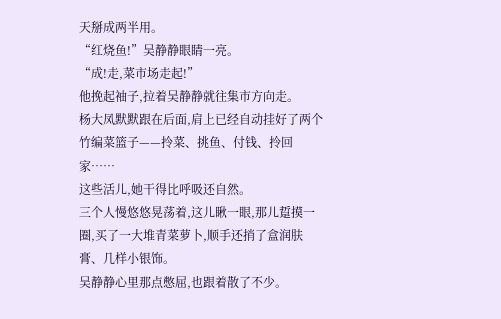天掰成两半用。
“红烧鱼!”吴静静眼睛一亮。
“成!走,菜市场走起!”
他挽起袖子,拉着吴静静就往集市方向走。
杨大凤默默跟在后面,肩上已经自动挂好了两个竹编菜篮子——拎菜、挑鱼、付钱、拎回家……
这些活儿,她干得比呼吸还自然。
三个人慢悠悠晃荡着,这儿瞅一眼,那儿踅摸一圈,买了一大堆青菜萝卜,顺手还捎了盒润肤膏、几样小银饰。
吴静静心里那点憋屈,也跟着散了不少。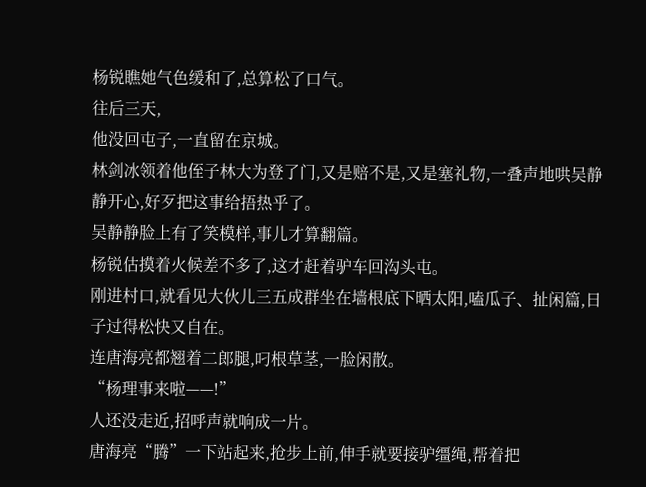杨锐瞧她气色缓和了,总算松了口气。
往后三天,
他没回屯子,一直留在京城。
林剑冰领着他侄子林大为登了门,又是赔不是,又是塞礼物,一叠声地哄吴静静开心,好歹把这事给捂热乎了。
吴静静脸上有了笑模样,事儿才算翻篇。
杨锐估摸着火候差不多了,这才赶着驴车回沟头屯。
刚进村口,就看见大伙儿三五成群坐在墙根底下晒太阳,嗑瓜子、扯闲篇,日子过得松快又自在。
连唐海亮都翘着二郎腿,叼根草茎,一脸闲散。
“杨理事来啦——!”
人还没走近,招呼声就响成一片。
唐海亮“腾”一下站起来,抢步上前,伸手就要接驴缰绳,帮着把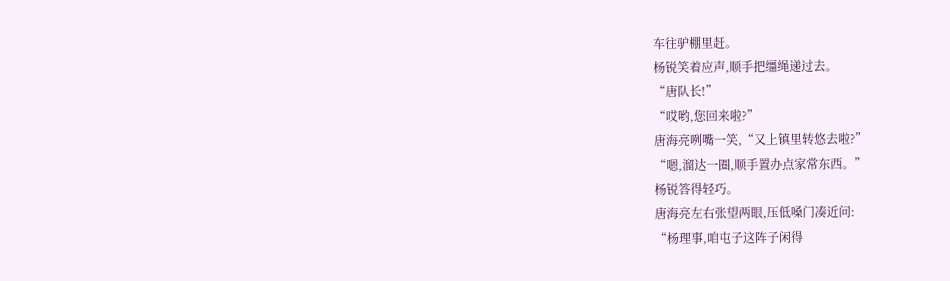车往驴棚里赶。
杨锐笑着应声,顺手把缰绳递过去。
“唐队长!”
“哎哟,您回来啦?”
唐海亮咧嘴一笑,“又上镇里转悠去啦?”
“嗯,溜达一圈,顺手置办点家常东西。”
杨锐答得轻巧。
唐海亮左右张望两眼,压低嗓门凑近问:
“杨理事,咱屯子这阵子闲得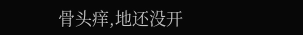骨头痒,地还没开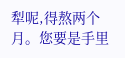犁呢,得熬两个月。您要是手里